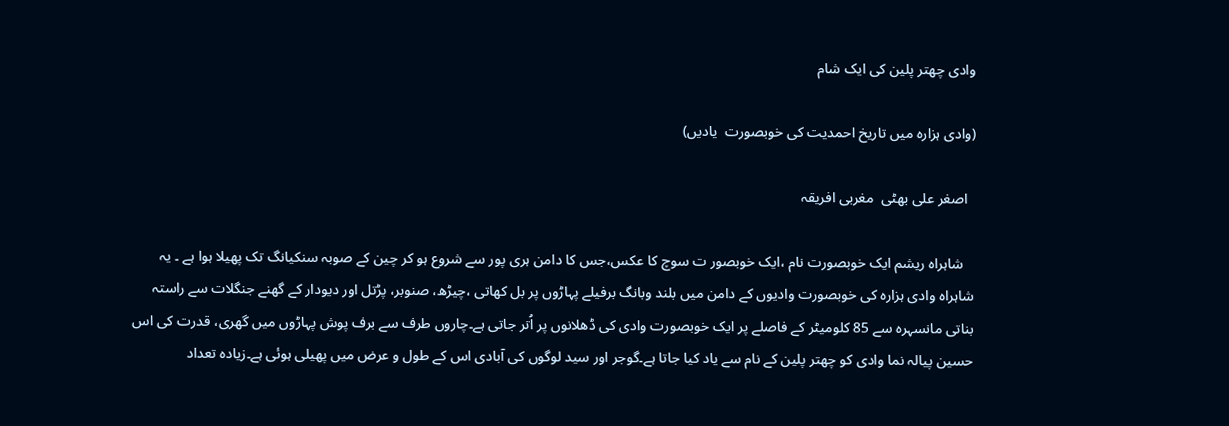وادی چھتر پلین کی ایک شام

(وادی ہزارہ میں تاریخ احمدیت کی خوبصورت  یادیں)

  اصغر علی بھٹی  مغربی افریقہ

   شاہراہ ریشم ایک خوبصورت نام ،ایک خوبصور ت سوچ کا عکس،جس کا دامن ہری پور سے شروع ہو کر چین کے صوبہ سنکیانگ تک پھیلا ہوا ہے ۔ یہ شاہراہ وادی ہزارہ کی خوبصورت وادیوں کے دامن میں بلند وبانگ برفیلے پہاڑوں پر بل کھاتی ،چیڑھ، صنوبر، پڑتل اور دیودار کے گھنے جنگلات سے راستہ بناتی مانسہرہ سے 85 کلومیٹر کے فاصلے پر ایک خوبصورت وادی کی ڈھلانوں پر اُتر جاتی ہے۔چاروں طرف سے برف پوش پہاڑوں میں گھری، قدرت کی اس حسین پیالہ نما وادی کو چھتر پلین کے نام سے یاد کیا جاتا ہے۔گوجر اور سید لوگوں کی آبادی اس کے طول و عرض میں پھیلی ہوئی ہے۔زیادہ تعداد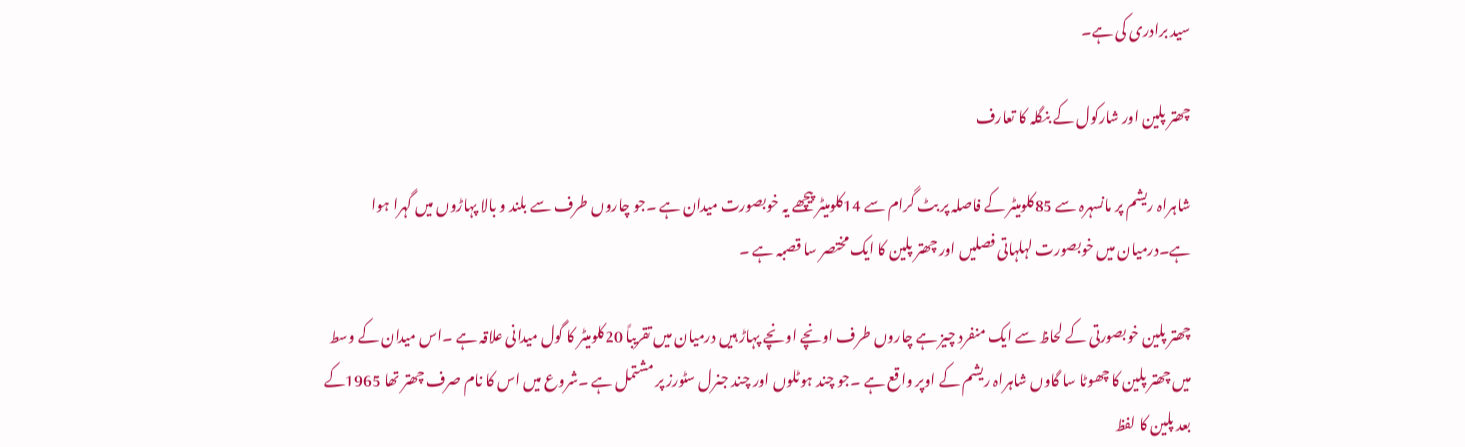سید برادری کی ہے۔

چھتر پلین اور شارکول کے بنگلہ کا تعارف

شاہراہ ریشم پر مانسہرہ سے 85کلومیٹر کے فاصلہ پر بٹ گرام سے 14کلومیٹر پیچھے یہ خوبصورت میدان ہے ۔جو چاروں طرف سے بلند و بالا پہاڑوں میں گہرا ہوا ہے۔درمیان میں خوبصورت لہلہاتی فصلیں اور چھتر پلین کا ایک مختصر سا قصبہ ہے ۔

چھتر پلین خوبصورتی کے لحاظ سے ایک منفرد چیز ہے چاروں طرف اونچے اونچے پہاڑ ہیں درمیان میں تقریباً 20کلومیٹر کا گول میدانی علاقہ ہے ۔اس میدان کے وسط میں چھتر پلین کا چھوٹا سا گاوں شاہراہ ریشم کے اوپر واقع ہے ۔جو چند ہوٹلوں اور چند جنرل سٹورز پر مشتمل ہے ۔شروع میں اس کا نام صرف چھتر تھا 1965کے بعد پلین کا لفظ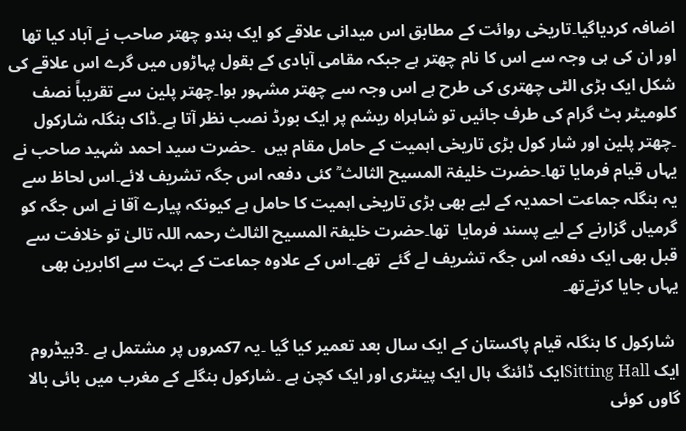اضافہ کردیاگیا۔تاریخی روائت کے مطابق اس میدانی علاقے کو ایک ہندو چھتر صاحب نے آباد کیا تھا اور ان کی ہی وجہ سے اس کا نام چھتر ہے جبکہ مقامی آبادی کے بقول پہاڑوں میں گرے اس علاقے کی شکل ایک بڑی الٹی چھتری کی طرح ہے اس وجہ سے چھتر مشہور ہوا۔چھتر پلین سے تقریباً نصف کلومیٹر بٹ گرام کی طرف جائیں تو شاہراہ ریشم پر ایک بورڈ نصب نظر آتا ہے۔ڈاک بنگلہ شارکول ۔چھتر پلین اور شار کول بڑی تاریخی اہمیت کے حامل مقام ہیں  ۔حضرت سید احمد شہید صاحب نے یہاں قیام فرمایا تھا۔حضرت خلیفۃ المسیح الثالث ؒ کئی دفعہ اس جگہ تشریف لائے۔اس لحاظ سے یہ بنگلہ جماعت احمدیہ کے لیے بھی بڑی تاریخی اہمیت کا حامل ہے کیونکہ پیارے آقا نے اس جگہ کو گرمیاں گزارنے کے لیے پسند فرمایا  تھا۔حضرت خلیفۃ المسیح الثالث رحمہ اللہ تالیٰ تو خلافت سے قبل بھی ایک دفعہ اس جگہ تشریف لے گئے  تھے۔اس کے علاوہ جماعت کے بہت سے اکابرین بھی یہاں جایا کرتےتھ۔

 شارکول کا بنگلہ قیام پاکستان کے ایک سال بعد تعمیر کیا گیا ۔یہ 7کمروں پر مشتمل ہے ۔3بیڈروم ایک Sitting Hallایک ڈائنگ ہال ایک پینٹری اور ایک کچن ہے ۔شارکول بنگلے کے مغرب میں بائی بالا گاوں کوئی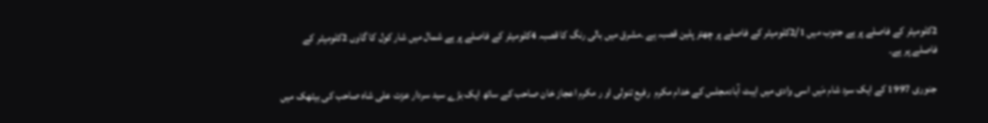2کلومیٹر کے فاصلے پر ہے جنوب میں 2/1کلومیٹر کے فاصلے پر چھتر پلین قصبہ ہے ۔مشرق میں بالی رنگ کا قصبہ 4کلومیٹر کے فاصلے پر ہے شمال میں شار کول کا گاوں 2کلومیٹر کے فاصلے پر ہے۔

 جنوری 1997 کے ایک سرد شام مَیں اسی وادی میں ایبٹ آبادمجلس کے خدام مکرم  رفیع تنولی او ر مکرم اعجاز خان صاحب کے ساتھ ایک بڑے سید سردار عزت علی شاہ صاحب کی بیٹھک میں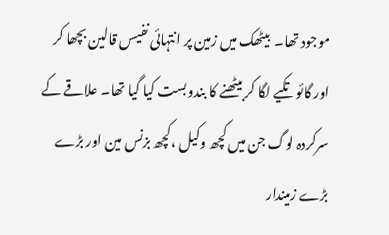موجود تھا۔  بیٹھک میں زمین پر انتہائی نفیس قالین بچھا کر اور گائو تکیے لگا کر بیٹھنے کا بندوبست کیا گیا تھا۔ علاقے کے سرکردہ لوگ جن میں کچھ وکیل ،کچھ بزنس مین اور بڑے بڑے زمیندار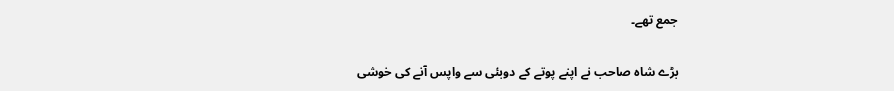جمع تھے۔

بڑے شاہ صاحب نے اپنے پوتے کے دوبئی سے واپس آنے کی خوشی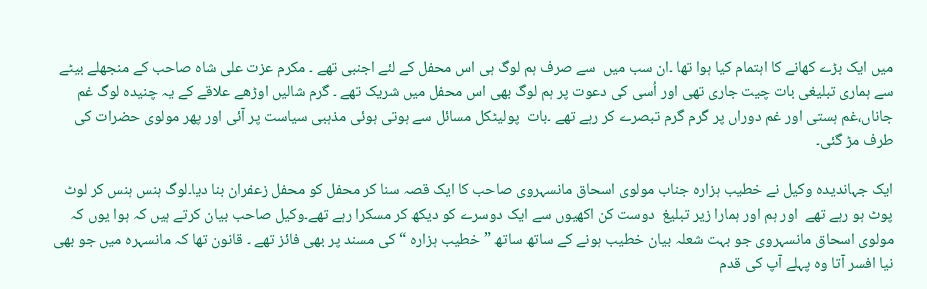میں ایک بڑے کھانے کا اہتمام کیا ہوا تھا ۔ان سب میں  سے صرف ہم لوگ ہی اس محفل کے لئے اجنبی تھے ۔ مکرم عزت علی شاہ صاحب کے منجھلے بیٹے سے ہماری تبلیغی بات چیت جاری تھی اور اُسی کی دعوت پر ہم لوگ بھی اس محفل میں شریک تھے ۔ گرم شالیں اوڑھے علاقے کے یہ چنیدہ لوگ غم جاناں،غم ہستی اور غم دوراں پر گرم گرم تبصرے کر رہے تھے ۔بات  پولیٹکل مسائل سے ہوتی ہوئی مذہبی سیاست پر آئی اور پھر مولوی حضرات کی طرف مڑ گئی۔

ایک جہاندیدہ وکیل نے خطیب ہزارہ جناب مولوی اسحاق مانسہروی صاحب کا ایک قصہ سنا کر محفل کو محفل زعفران بنا دیا۔لوگ ہنس ہنس کر لوٹ پوٹ ہو رہے تھے  اور ہم اور ہمارا زیر تبلیغ  دوست کن اکھیوں سے ایک دوسرے کو دیکھ کر مسکرا رہے تھے۔وکیل صاحب بیان کرتے ہیں کہ ہوا یوں کہ مولوی اسحاق مانسہروی جو بہت شعلہ بیان خطیب ہونے کے ساتھ ساتھ ”خطیب ہزارہ “کی مسند پر بھی فائز تھے ۔ قانون تھا کہ مانسہرہ میں جو بھی نیا افسر آتا وہ پہلے آپ کی قدم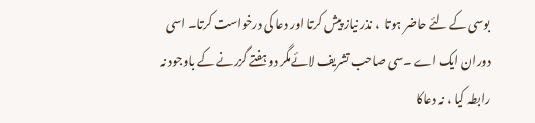بوسی کے لئے حاضر ہوتا  ، نذر نیاز پیش کرتا اور دعا کی درخواست کرتا۔ اسی دوران ایک اے ۔سی صاحب تشریف لائےمگر دو ہفتے گزرنے کے باوجود نہ رابطہ کیا ، نہ دعاکا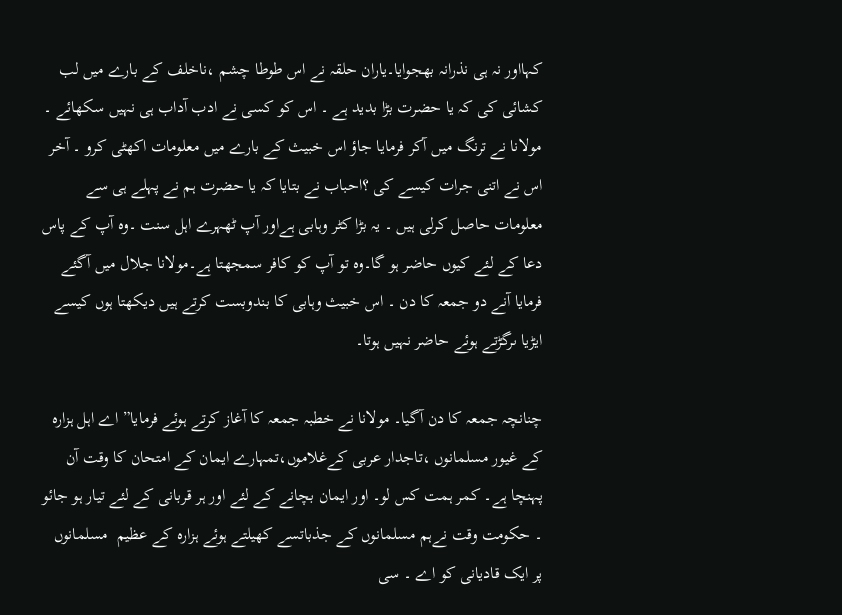کہااور نہ ہی نذرانہ بھجوایا۔یاران حلقہ نے اس طوطا چشم ،ناخلف کے بارے میں لب کشائی کی کہ یا حضرت بڑا بدید ہے ۔ اس کو کسی نے ادب آداب ہی نہیں سکھائے ۔ مولانا نے ترنگ میں آکر فرمایا جاؤ اس خبیث کے بارے میں معلومات اکھٹی کرو ۔ آخر اس نے اتنی جرات کیسے کی ؟احباب نے بتایا کہ یا حضرت ہم نے پہلے ہی سے معلومات حاصل کرلی ہیں ۔ یہ بڑا کٹر وہابی ہےاور آپ ٹھہرے اہل سنت ۔وہ آپ کے پاس دعا کے لئے کیوں حاضر ہو گا۔وہ تو آپ کو کافر سمجھتا ہے۔مولانا جلال میں آگئے فرمایا آنے دو جمعہ کا دن ۔ اس خبیث وہابی کا بندوبست کرتے ہیں دیکھتا ہوں کیسے ایڑیا ںرگڑتے ہوئے حاضر نہیں ہوتا۔

چنانچہ جمعہ کا دن آگیا۔ مولانا نے خطبہ جمعہ کا آغاز کرتے ہوئے فرمایا” اے اہل ہزارہ کے غیور مسلمانوں ،تاجدار عربی کےغلاموں،تمہارے ایمان کے امتحان کا وقت آن پہنچا ہے۔ کمر ہمت کس لو۔ اور ایمان بچانے کے لئے اور ہر قربانی کے لئے تیار ہو جائو ۔ حکومت وقت نےہم مسلمانوں کے جذباتسے کھیلتے ہوئے ہزارہ کے عظیم  مسلمانوں پر ایک قادیانی کو اے ۔ سی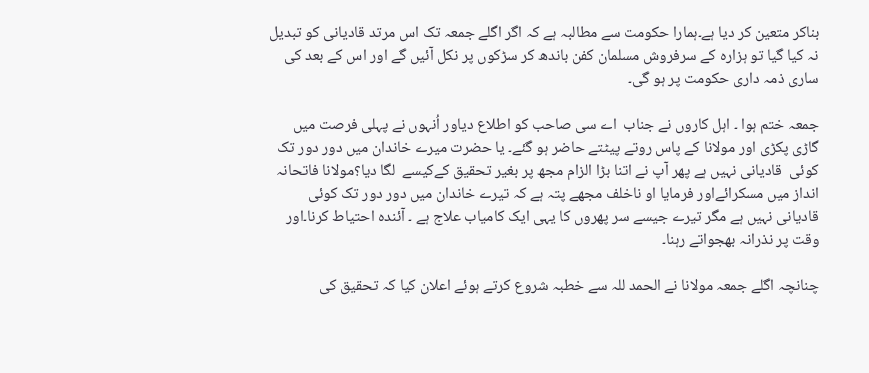بناکر متعین کر دیا ہے۔ہمارا حکومت سے مطالبہ ہے کہ اگر اگلے جمعہ تک اس مرتد قادیانی کو تبدیل نہ کیا گیا تو ہزارہ کے سرفروش مسلمان کفن باندھ کر سڑکوں پر نکل آئیں گے اور اس کے بعد کی ساری ذمہ داری حکومت پر ہو گی۔

جمعہ ختم ہوا ۔ اہل کاروں نے جناب  اے سی صاحب کو اطلاع دیاور اُنہوں نے پہلی فرصت میں گاڑی پکڑی اور مولانا کے پاس روتے پیٹتے حاضر ہو گئے۔ یا حضرت میرے خاندان میں دور دور تک کوئی  قادیانی نہیں ہے پھر آپ نے اتنا بڑا الزام مجھ پر بغیر تحقیق کےکیسے  لگا دیا؟مولانا فاتحانہ انداز میں مسکرائےاور فرمایا او ناخلف مجھے پتہ ہے کہ تیرے خاندان میں دور دور تک کوئی قادیانی نہیں ہے مگر تیرے جیسے سر پھروں کا یہی ایک کامیاب علاج ہے ۔ آئندہ احتیاط کرنا۔اور وقت پر نذرانہ بھجواتے رہنا۔

چنانچہ اگلے جمعہ مولانا نے الحمد للہ سے خطبہ شروع کرتے ہوئے اعلان کیا کہ تحقیق کی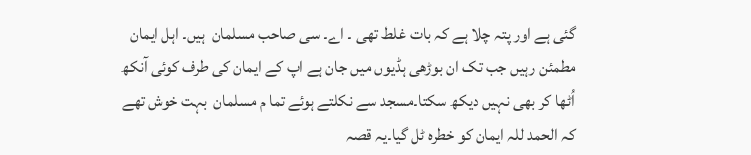گئی ہے اور پتہ چلا ہے کہ بات غلط تھی ۔ اے۔ سی صاحب مسلمان  ہیں۔ اہل ایمان مطمئن رہیں جب تک ان بوڑھی ہڈیوں میں جان ہے اپ کے ایمان کی طرف کوئی آنکھ اُٹھا کر بھی نہیں دیکھ سکتا۔مسجد سے نکلتے ہوئے تما م مسلمان  بہت خوش تھے کہ الحمد للہ ایمان کو خطرہ ٹل گیا۔یہ قصہ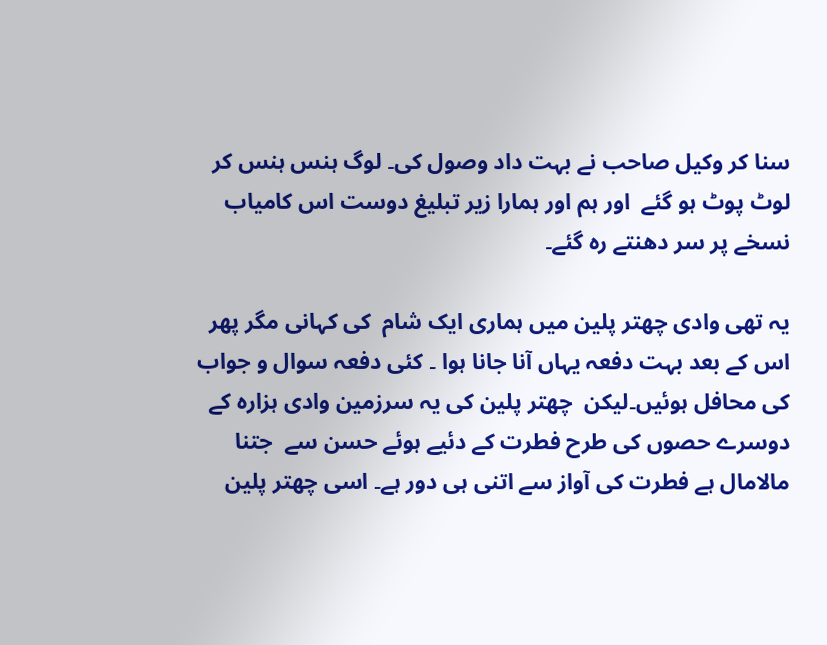سنا کر وکیل صاحب نے بہت داد وصول کی۔ لوگ ہنس ہنس کر لوٹ پوٹ ہو گئے  اور ہم اور ہمارا زیر تبلیغ دوست اس کامیاب نسخے پر سر دھنتے رہ گئے۔

یہ تھی وادی چھتر پلین میں ہماری ایک شام  کی کہانی مگر پھر اس کے بعد بہت دفعہ یہاں آنا جانا ہوا ۔ کئی دفعہ سوال و جواب کی محافل ہوئیں۔لیکن  چھتر پلین کی یہ سرزمین وادی ہزارہ کے دوسرے حصوں کی طرح فطرت کے دئیے ہوئے حسن سے  جتنا مالامال ہے فطرت کی آواز سے اتنی ہی دور ہے۔ اسی چھتر پلین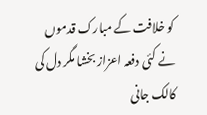کو خلافت کے مبارک قدموں نے کئی دفعہ اعزاز بخشا مگر دل کی کالک جانی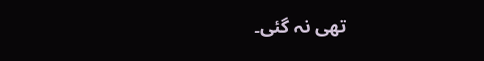تھی نہ گئی۔